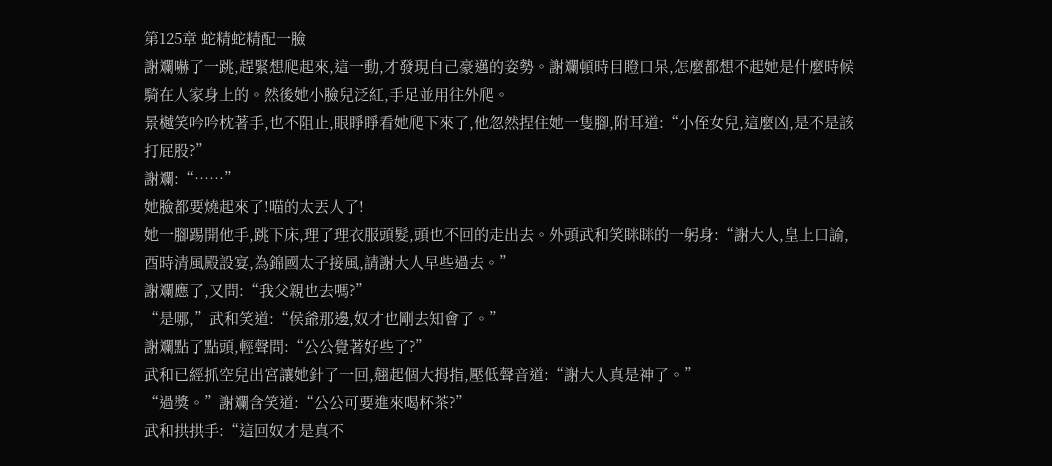第125章 蛇精蛇精配一臉
謝斕嚇了一跳,趕緊想爬起來,這一動,才發現自己豪邁的姿勢。謝斕頓時目瞪口呆,怎麼都想不起她是什麼時候騎在人家身上的。然後她小臉兒泛紅,手足並用往外爬。
景樾笑吟吟枕著手,也不阻止,眼睜睜看她爬下來了,他忽然捏住她一隻腳,附耳道:“小侄女兒,這麼凶,是不是該打屁股?”
謝斕:“……”
她臉都要燒起來了!喵的太丟人了!
她一腳踢開他手,跳下床,理了理衣服頭髮,頭也不回的走出去。外頭武和笑眯眯的一躬身:“謝大人,皇上口諭,酉時清風殿設宴,為錦國太子接風,請謝大人早些過去。”
謝斕應了,又問:“我父親也去嗎?”
“是哪,”武和笑道:“侯爺那邊,奴才也剛去知會了。”
謝斕點了點頭,輕聲問:“公公覺著好些了?”
武和已經抓空兒出宮讓她針了一回,翹起個大拇指,壓低聲音道:“謝大人真是神了。”
“過獎。”謝斕含笑道:“公公可要進來喝杯茶?”
武和拱拱手:“這回奴才是真不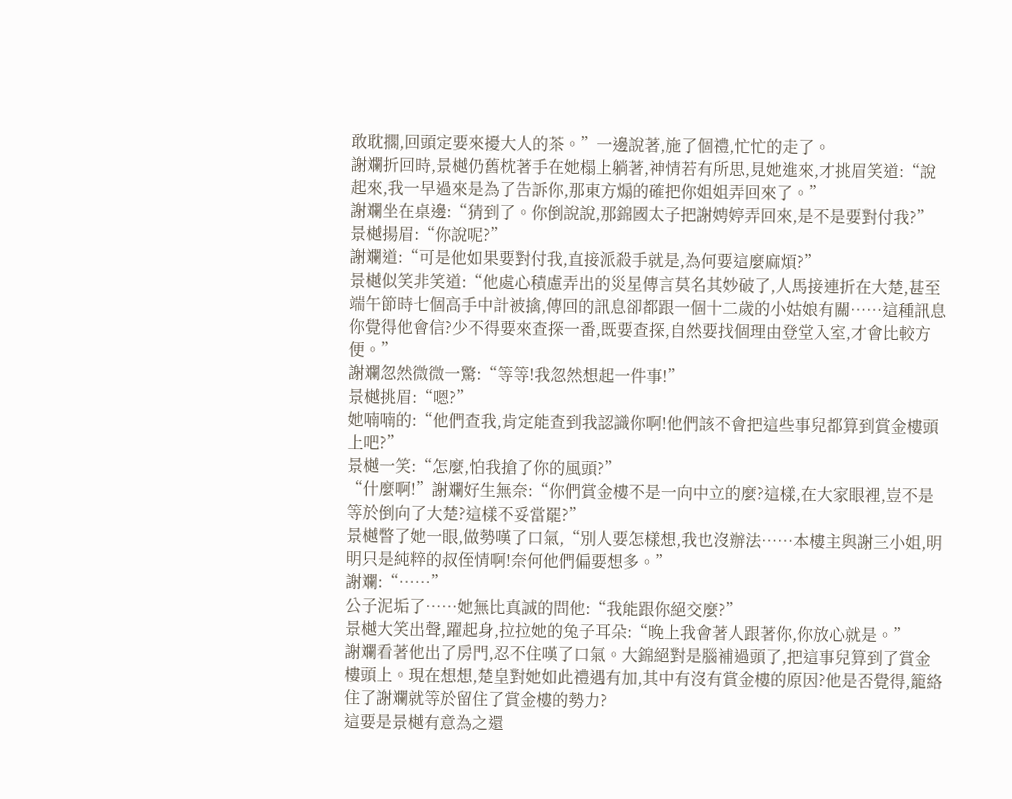敢耽擱,回頭定要來擾大人的茶。”一邊說著,施了個禮,忙忙的走了。
謝斕折回時,景樾仍舊枕著手在她榻上躺著,神情若有所思,見她進來,才挑眉笑道:“說起來,我一早過來是為了告訴你,那東方煽的確把你姐姐弄回來了。”
謝斕坐在桌邊:“猜到了。你倒說說,那錦國太子把謝娉婷弄回來,是不是要對付我?”
景樾揚眉:“你說呢?”
謝斕道:“可是他如果要對付我,直接派殺手就是,為何要這麼麻煩?”
景樾似笑非笑道:“他處心積慮弄出的災星傳言莫名其妙破了,人馬接連折在大楚,甚至端午節時七個高手中計被擒,傳回的訊息卻都跟一個十二歲的小姑娘有關……這種訊息你覺得他會信?少不得要來查探一番,既要查探,自然要找個理由登堂入室,才會比較方便。”
謝斕忽然微微一驚:“等等!我忽然想起一件事!”
景樾挑眉:“嗯?”
她喃喃的:“他們查我,肯定能查到我認識你啊!他們該不會把這些事兒都算到賞金樓頭上吧?”
景樾一笑:“怎麼,怕我搶了你的風頭?”
“什麼啊!”謝斕好生無奈:“你們賞金樓不是一向中立的麼?這樣,在大家眼裡,豈不是等於倒向了大楚?這樣不妥當罷?”
景樾瞥了她一眼,做勢嘆了口氣,“別人要怎樣想,我也沒辦法……本樓主與謝三小姐,明明只是純粹的叔侄情啊!奈何他們偏要想多。”
謝斕:“……”
公子泥垢了……她無比真誠的問他:“我能跟你絕交麼?”
景樾大笑出聲,躍起身,拉拉她的兔子耳朵:“晚上我會著人跟著你,你放心就是。”
謝斕看著他出了房門,忍不住嘆了口氣。大錦絕對是腦補過頭了,把這事兒算到了賞金樓頭上。現在想想,楚皇對她如此禮遇有加,其中有沒有賞金樓的原因?他是否覺得,籠絡住了謝斕就等於留住了賞金樓的勢力?
這要是景樾有意為之還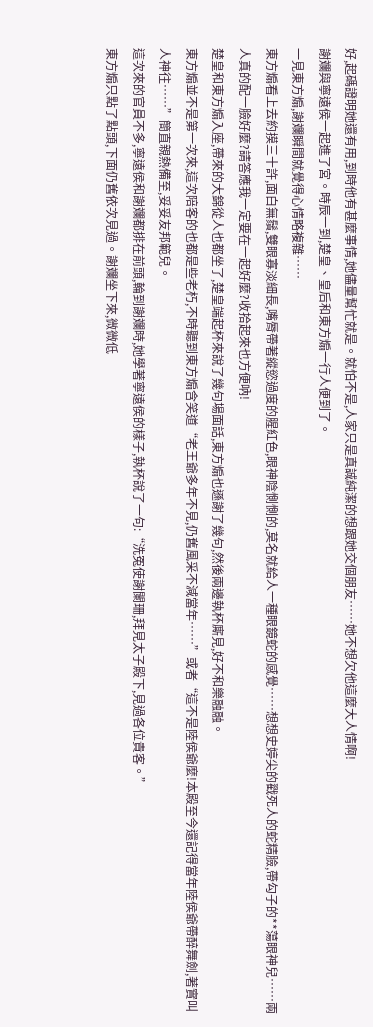好,起碼證明她還有用,到時他有甚麼事情,她儘量幫忙就是。就怕不是,人家只是真誠純潔的想跟她交個朋友……她不想欠他這麼大人情啊!
謝斕與寧遠侯一起進了宮。時辰一到,楚皇、皇后和東方煽一行人便到了。
一見東方煽,謝斕瞬間就覺得心情略複雜……
東方煽看上去約摸三十許,面白無鬚,雙眼寡淡細長,嘴脣帶著縱慾過度的腥紅色,眼神陰惻惻的,莫名就給人一種眼鏡蛇的感覺……想想史婷尖的戳死人的蛇精臉,帶勾子的**蕩眼神兒……兩人真的配一臉好麼?請答應我一定要在一起好麼?收拾起來也方便吶!
楚皇和東方煽入座,帶來的大錦從人也都坐了,楚皇端起杯來說了幾句場面話,東方煽也遜謝了幾句,然後兩邊執杯廝見,好不和樂融融。
東方煽並不是第一次來,這次陪客的也都是些老朽,不時聽到東方煽含笑道“老王爺多年不見,仍舊風采不減當年……”或者“這不是陸侯爺麼!本殿至今還記得當年陸侯爺帶醉舞劍,著實叫人神往……”簡直親熱備至,妥妥友邦範兒。
這次來的官員不多,寧遠侯和謝斕都排在前頭,輪到謝斕時,她學著寧遠侯的樣子,執杯說了一句:“洗冤使謝闌珊,拜見太子殿下,見過各位貴客。”
東方煽只點了點頭,下面仍舊依次見過。謝斕坐下來,微微低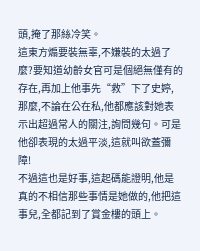頭,掩了那絲冷笑。
這東方煽要裝無辜,不嫌裝的太過了麼?要知道幼齡女官可是個絕無僅有的存在,再加上他事先“救”下了史婷,那麼,不論在公在私,他都應該對她表示出超過常人的關注,詢問幾句。可是他卻表現的太過平淡,這就叫欲蓋彌障!
不過這也是好事,這起碼能證明,他是真的不相信那些事情是她做的,他把這事兒,全都記到了賞金樓的頭上。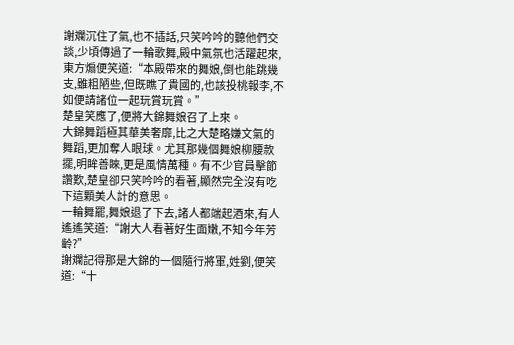謝斕沉住了氣,也不插話,只笑吟吟的聽他們交談,少頃傳過了一輪歌舞,殿中氣氛也活躍起來,東方煽便笑道:“本殿帶來的舞娘,倒也能跳幾支,雖粗陋些,但既瞧了貴國的,也該投桃報李,不如便請諸位一起玩賞玩賞。”
楚皇笑應了,便將大錦舞娘召了上來。
大錦舞蹈極其華美奢靡,比之大楚略嫌文氣的舞蹈,更加奪人眼球。尤其那幾個舞娘柳腰款擺,明眸善睞,更是風情萬種。有不少官員擊節讚歎,楚皇卻只笑吟吟的看著,顯然完全沒有吃下這顆美人計的意思。
一輪舞罷,舞娘退了下去,諸人都端起酒來,有人遙遙笑道:“謝大人看著好生面嫩,不知今年芳齡?”
謝斕記得那是大錦的一個隨行將軍,姓劉,便笑道:“十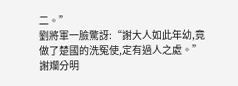二。”
劉將軍一臉驚訝:“謝大人如此年幼,竟做了楚國的洗冤使,定有過人之處。”
謝斕分明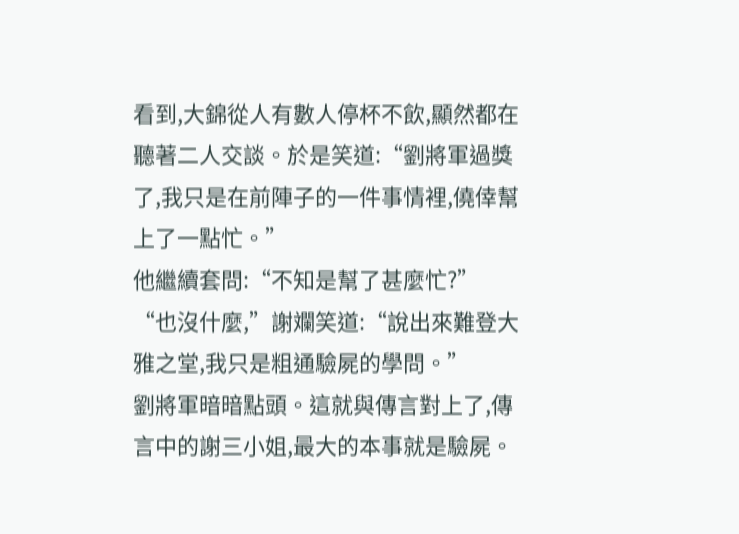看到,大錦從人有數人停杯不飲,顯然都在聽著二人交談。於是笑道:“劉將軍過獎了,我只是在前陣子的一件事情裡,僥倖幫上了一點忙。”
他繼續套問:“不知是幫了甚麼忙?”
“也沒什麼,”謝斕笑道:“說出來難登大雅之堂,我只是粗通驗屍的學問。”
劉將軍暗暗點頭。這就與傳言對上了,傳言中的謝三小姐,最大的本事就是驗屍。